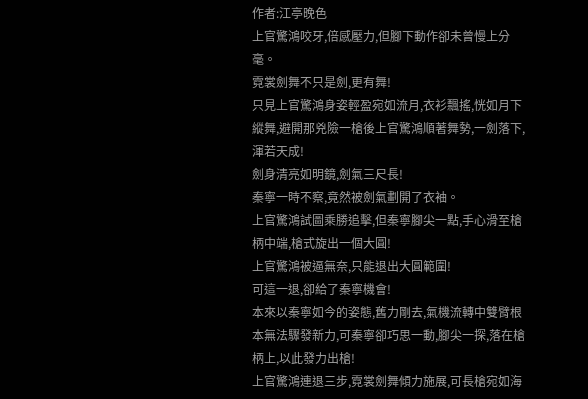作者:江亭晚色
上官驚鴻咬牙,倍感壓力,但腳下動作卻未曾慢上分毫。
霓裳劍舞不只是劍,更有舞!
只見上官驚鴻身姿輕盈宛如流月,衣衫飄搖,恍如月下縱舞,避開那兇險一槍後上官驚鴻順著舞勢,一劍落下,渾若天成!
劍身清亮如明鏡,劍氣三尺長!
秦寧一時不察,竟然被劍氣劃開了衣袖。
上官驚鴻試圖乘勝追擊,但秦寧腳尖一點,手心滑至槍柄中端,槍式旋出一個大圓!
上官驚鴻被逼無奈,只能退出大圓範圍!
可這一退,卻給了秦寧機會!
本來以秦寧如今的姿態,舊力剛去,氣機流轉中雙臂根本無法驟發新力,可秦寧卻巧思一動,腳尖一探,落在槍柄上,以此發力出槍!
上官驚鴻連退三步,霓裳劍舞傾力施展,可長槍宛如海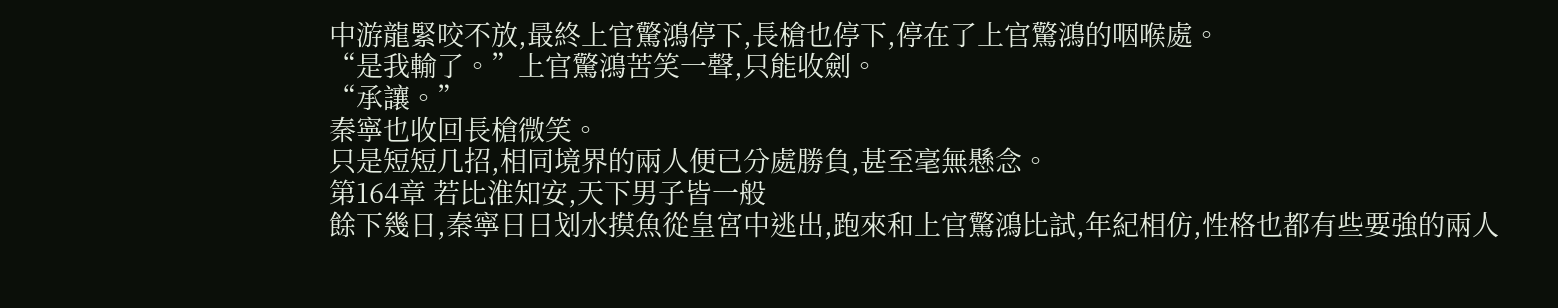中游龍緊咬不放,最終上官驚鴻停下,長槍也停下,停在了上官驚鴻的咽喉處。
“是我輸了。”上官驚鴻苦笑一聲,只能收劍。
“承讓。”
秦寧也收回長槍微笑。
只是短短几招,相同境界的兩人便已分處勝負,甚至毫無懸念。
第164章 若比淮知安,天下男子皆一般
餘下幾日,秦寧日日划水摸魚從皇宮中逃出,跑來和上官驚鴻比試,年紀相仿,性格也都有些要強的兩人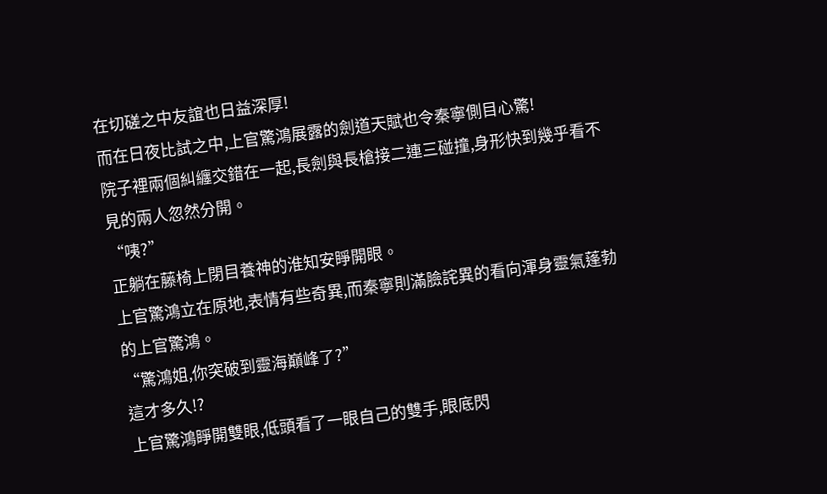在切磋之中友誼也日益深厚!
而在日夜比試之中,上官驚鴻展露的劍道天賦也令秦寧側目心驚!
院子裡兩個糾纏交錯在一起,長劍與長槍接二連三碰撞,身形快到幾乎看不見的兩人忽然分開。
“咦?”
正躺在藤椅上閉目養神的淮知安睜開眼。
上官驚鴻立在原地,表情有些奇異,而秦寧則滿臉詫異的看向渾身靈氣蓬勃的上官驚鴻。
“驚鴻姐,你突破到靈海巔峰了?”
這才多久!?
上官驚鴻睜開雙眼,低頭看了一眼自己的雙手,眼底閃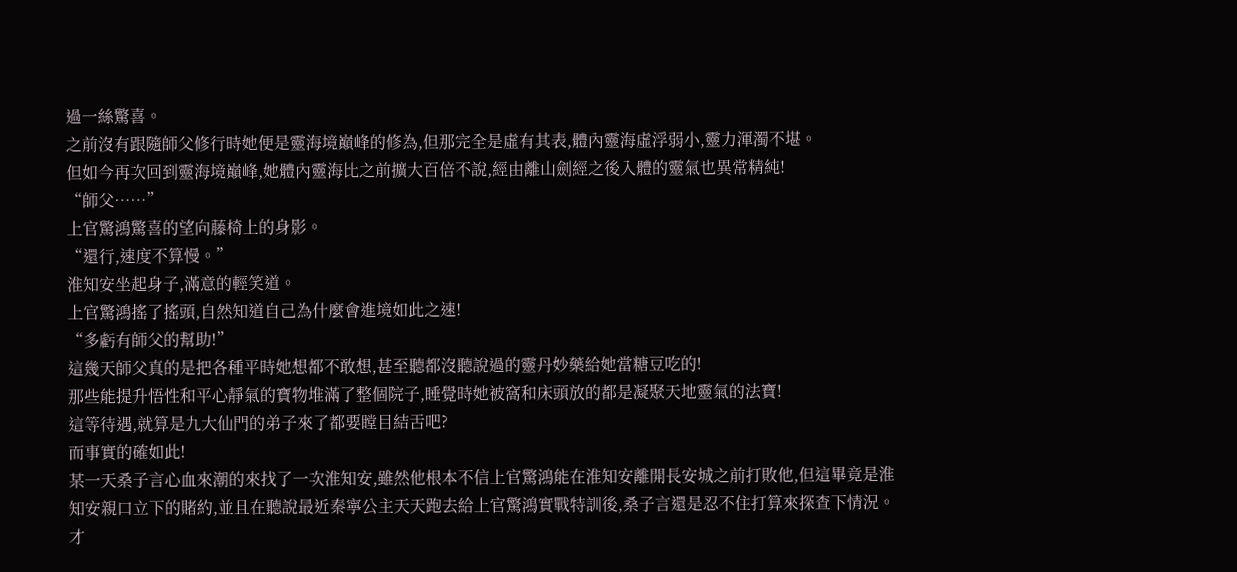過一絲驚喜。
之前沒有跟隨師父修行時她便是靈海境巔峰的修為,但那完全是虛有其表,體內靈海虛浮弱小,靈力渾濁不堪。
但如今再次回到靈海境巔峰,她體內靈海比之前擴大百倍不說,經由離山劍經之後入體的靈氣也異常精純!
“師父……”
上官驚鴻驚喜的望向藤椅上的身影。
“還行,速度不算慢。”
淮知安坐起身子,滿意的輕笑道。
上官驚鴻搖了搖頭,自然知道自己為什麼會進境如此之速!
“多虧有師父的幫助!”
這幾天師父真的是把各種平時她想都不敢想,甚至聽都沒聽說過的靈丹妙藥給她當糖豆吃的!
那些能提升悟性和平心靜氣的寶物堆滿了整個院子,睡覺時她被窩和床頭放的都是凝聚天地靈氣的法寶!
這等待遇,就算是九大仙門的弟子來了都要瞠目結舌吧?
而事實的確如此!
某一天桑子言心血來潮的來找了一次淮知安,雖然他根本不信上官驚鴻能在淮知安離開長安城之前打敗他,但這畢竟是淮知安親口立下的賭約,並且在聽說最近秦寧公主天天跑去給上官驚鴻實戰特訓後,桑子言還是忍不住打算來探查下情況。
才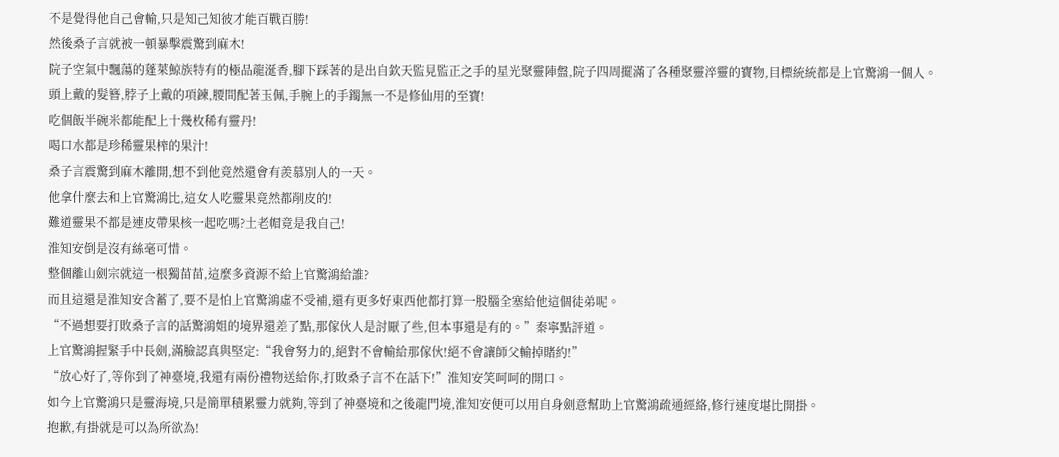不是覺得他自己會輸,只是知己知彼才能百戰百勝!
然後桑子言就被一頓暴擊震驚到麻木!
院子空氣中飄蕩的蓬萊鯨族特有的極品龍涎香,腳下踩著的是出自欽天監見監正之手的星光聚靈陣盤,院子四周擺滿了各種聚靈淬靈的寶物,目標統統都是上官驚鴻一個人。
頭上戴的髮簪,脖子上戴的項鍊,腰間配著玉佩,手腕上的手鐲無一不是修仙用的至寶!
吃個飯半碗米都能配上十幾枚稀有靈丹!
喝口水都是珍稀靈果榨的果汁!
桑子言震驚到麻木離開,想不到他竟然還會有羨慕別人的一天。
他拿什麼去和上官驚鴻比,這女人吃靈果竟然都削皮的!
難道靈果不都是連皮帶果核一起吃嗎?土老帽竟是我自己!
淮知安倒是沒有絲毫可惜。
整個離山劍宗就這一根獨苗苗,這麼多資源不給上官驚鴻給誰?
而且這還是淮知安含蓄了,要不是怕上官驚鴻虛不受補,還有更多好東西他都打算一股腦全塞給他這個徒弟呢。
“不過想要打敗桑子言的話驚鴻姐的境界還差了點,那傢伙人是討厭了些,但本事還是有的。”秦寧點評道。
上官驚鴻握緊手中長劍,滿臉認真與堅定:“我會努力的,絕對不會輸給那傢伙!絕不會讓師父輸掉賭約!”
“放心好了,等你到了神臺境,我還有兩份禮物送給你,打敗桑子言不在話下!”淮知安笑呵呵的開口。
如今上官驚鴻只是靈海境,只是簡單積累靈力就夠,等到了神臺境和之後龍門境,淮知安便可以用自身劍意幫助上官驚鴻疏通經絡,修行速度堪比開掛。
抱歉,有掛就是可以為所欲為!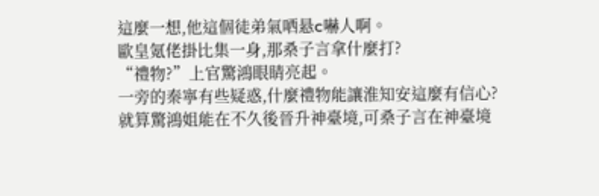這麼一想,他這個徒弟氣哂悬c嚇人啊。
歐皇氪佬掛比集一身,那桑子言拿什麼打?
“禮物?”上官驚鴻眼睛亮起。
一旁的秦寧有些疑惑,什麼禮物能讓淮知安這麼有信心?
就算驚鴻姐能在不久後晉升神臺境,可桑子言在神臺境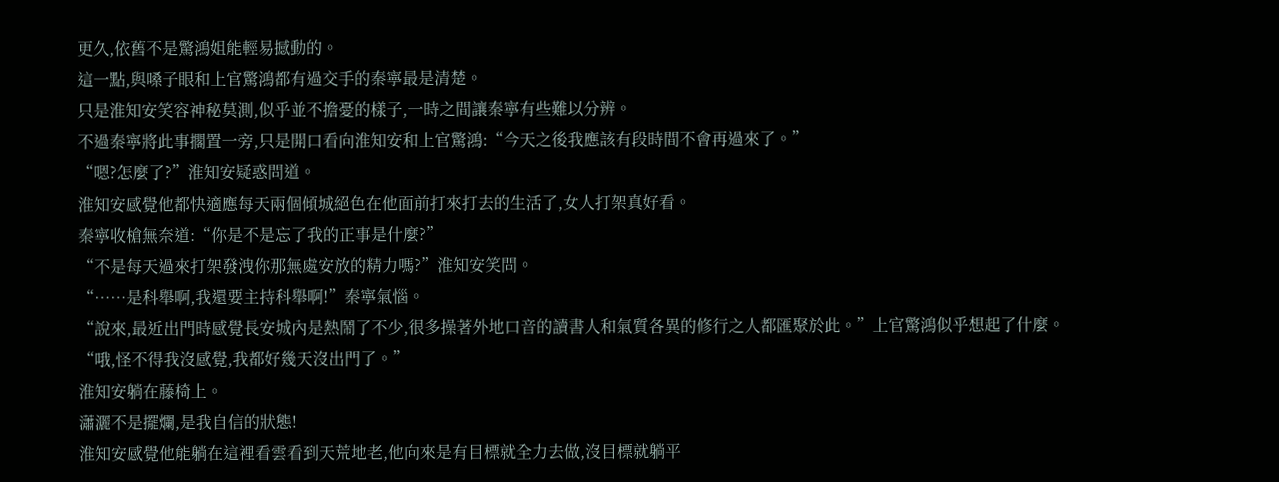更久,依舊不是驚鴻姐能輕易撼動的。
這一點,與嗓子眼和上官驚鴻都有過交手的秦寧最是清楚。
只是淮知安笑容神秘莫測,似乎並不擔憂的樣子,一時之間讓秦寧有些難以分辨。
不過秦寧將此事擱置一旁,只是開口看向淮知安和上官驚鴻:“今天之後我應該有段時間不會再過來了。”
“嗯?怎麼了?”淮知安疑惑問道。
淮知安感覺他都快適應每天兩個傾城絕色在他面前打來打去的生活了,女人打架真好看。
秦寧收槍無奈道:“你是不是忘了我的正事是什麼?”
“不是每天過來打架發洩你那無處安放的精力嗎?”淮知安笑問。
“……是科舉啊,我還要主持科舉啊!”秦寧氣惱。
“說來,最近出門時感覺長安城內是熱鬧了不少,很多操著外地口音的讀書人和氣質各異的修行之人都匯聚於此。”上官驚鴻似乎想起了什麼。
“哦,怪不得我沒感覺,我都好幾天沒出門了。”
淮知安躺在藤椅上。
瀟灑不是擺爛,是我自信的狀態!
淮知安感覺他能躺在這裡看雲看到天荒地老,他向來是有目標就全力去做,沒目標就躺平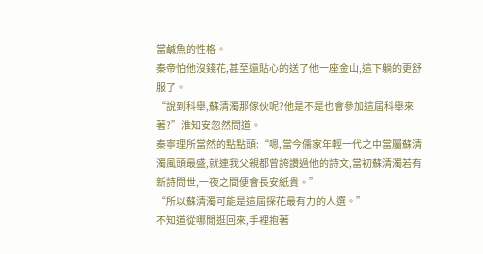當鹹魚的性格。
秦帝怕他沒錢花,甚至還貼心的送了他一座金山,這下躺的更舒服了。
“說到科舉,蘇清濁那傢伙呢?他是不是也會參加這屆科舉來著?”淮知安忽然問道。
秦寧理所當然的點點頭:“嗯,當今儒家年輕一代之中當屬蘇清濁風頭最盛,就連我父親都曾誇讚過他的詩文,當初蘇清濁若有新詩問世,一夜之間便會長安紙貴。”
“所以蘇清濁可能是這屆探花最有力的人選。”
不知道從哪閒逛回來,手裡抱著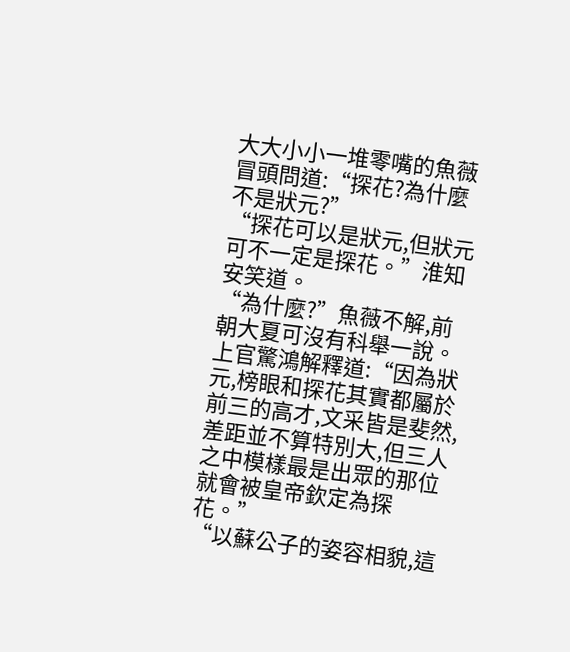大大小小一堆零嘴的魚薇冒頭問道:“探花?為什麼不是狀元?”
“探花可以是狀元,但狀元可不一定是探花。”淮知安笑道。
“為什麼?”魚薇不解,前朝大夏可沒有科舉一說。
上官驚鴻解釋道:“因為狀元,榜眼和探花其實都屬於前三的高才,文采皆是斐然,差距並不算特別大,但三人之中模樣最是出眾的那位就會被皇帝欽定為探花。”
“以蘇公子的姿容相貌,這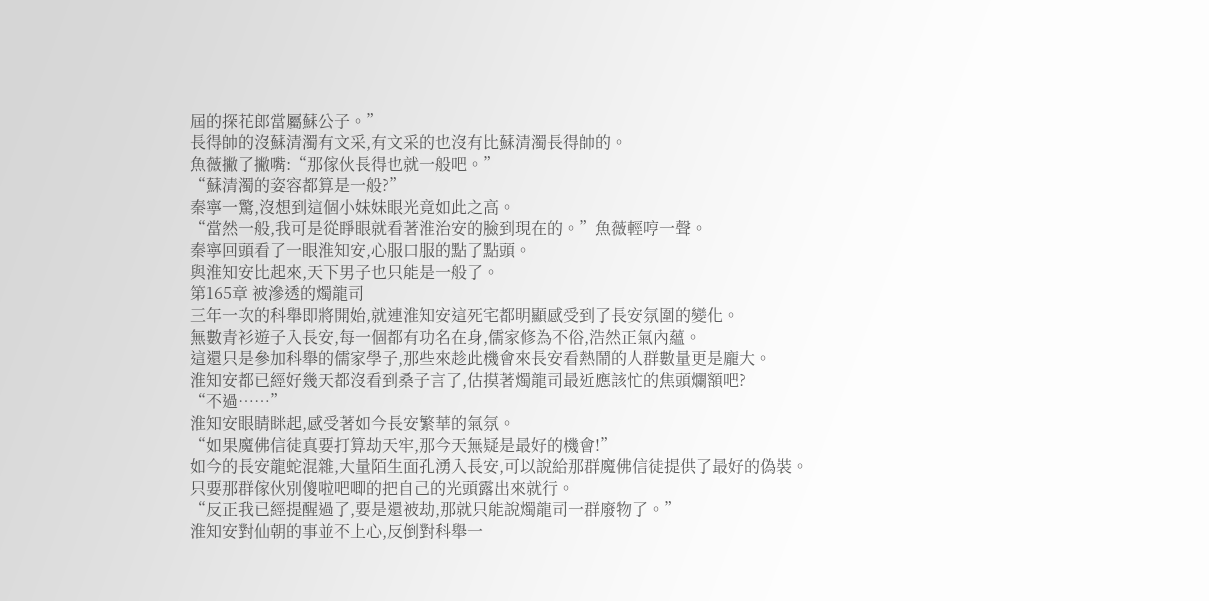屆的探花郎當屬蘇公子。”
長得帥的沒蘇清濁有文采,有文采的也沒有比蘇清濁長得帥的。
魚薇撇了撇嘴:“那傢伙長得也就一般吧。”
“蘇清濁的姿容都算是一般?”
秦寧一驚,沒想到這個小妹妹眼光竟如此之高。
“當然一般,我可是從睜眼就看著淮治安的臉到現在的。”魚薇輕哼一聲。
秦寧回頭看了一眼淮知安,心服口服的點了點頭。
與淮知安比起來,天下男子也只能是一般了。
第165章 被滲透的燭龍司
三年一次的科舉即將開始,就連淮知安這死宅都明顯感受到了長安氛圍的變化。
無數青衫遊子入長安,每一個都有功名在身,儒家修為不俗,浩然正氣內蘊。
這還只是參加科舉的儒家學子,那些來趁此機會來長安看熱鬧的人群數量更是龐大。
淮知安都已經好幾天都沒看到桑子言了,估摸著燭龍司最近應該忙的焦頭爛額吧?
“不過……”
淮知安眼睛眯起,感受著如今長安繁華的氣氛。
“如果魔佛信徒真要打算劫天牢,那今天無疑是最好的機會!”
如今的長安龍蛇混雜,大量陌生面孔湧入長安,可以說給那群魔佛信徒提供了最好的偽裝。
只要那群傢伙別傻啦吧唧的把自己的光頭露出來就行。
“反正我已經提醒過了,要是還被劫,那就只能說燭龍司一群廢物了。”
淮知安對仙朝的事並不上心,反倒對科舉一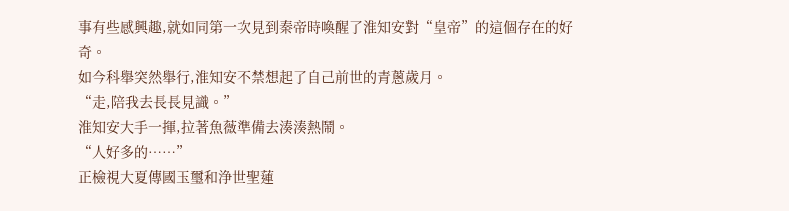事有些感興趣,就如同第一次見到秦帝時喚醒了淮知安對“皇帝”的這個存在的好奇。
如今科舉突然舉行,淮知安不禁想起了自己前世的青蔥歲月。
“走,陪我去長長見識。”
淮知安大手一揮,拉著魚薇準備去湊湊熱鬧。
“人好多的……”
正檢視大夏傳國玉璽和浄世聖蓮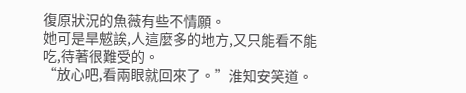復原狀況的魚薇有些不情願。
她可是旱魃誒,人這麼多的地方,又只能看不能吃,待著很難受的。
“放心吧,看兩眼就回來了。”淮知安笑道。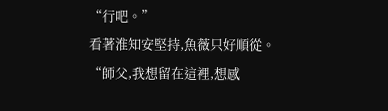“行吧。”
看著淮知安堅持,魚薇只好順從。
“師父,我想留在這裡,想感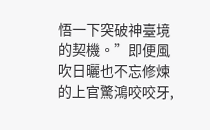悟一下突破神臺境的契機。”即便風吹日曬也不忘修煉的上官驚鴻咬咬牙,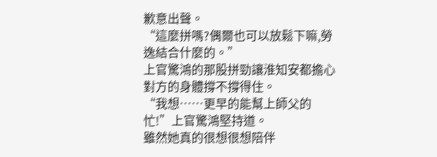歉意出聲。
“這麼拼嗎?偶爾也可以放鬆下嘛,勞逸結合什麼的。”
上官驚鴻的那股拼勁讓淮知安都擔心對方的身體撐不撐得住。
“我想……更早的能幫上師父的忙!”上官驚鴻堅持道。
雖然她真的很想很想陪伴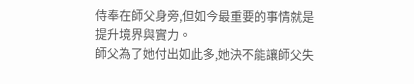侍奉在師父身旁,但如今最重要的事情就是提升境界與實力。
師父為了她付出如此多,她決不能讓師父失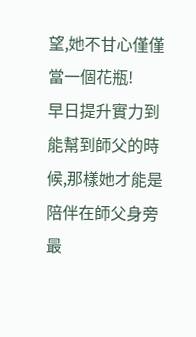望,她不甘心僅僅當一個花瓶!
早日提升實力到能幫到師父的時候,那樣她才能是陪伴在師父身旁最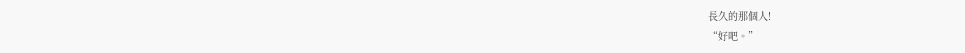長久的那個人!
“好吧。”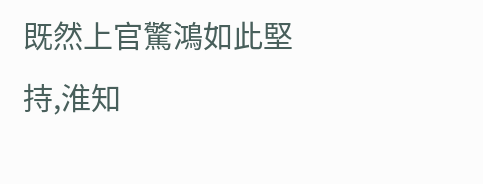既然上官驚鴻如此堅持,淮知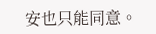安也只能同意。